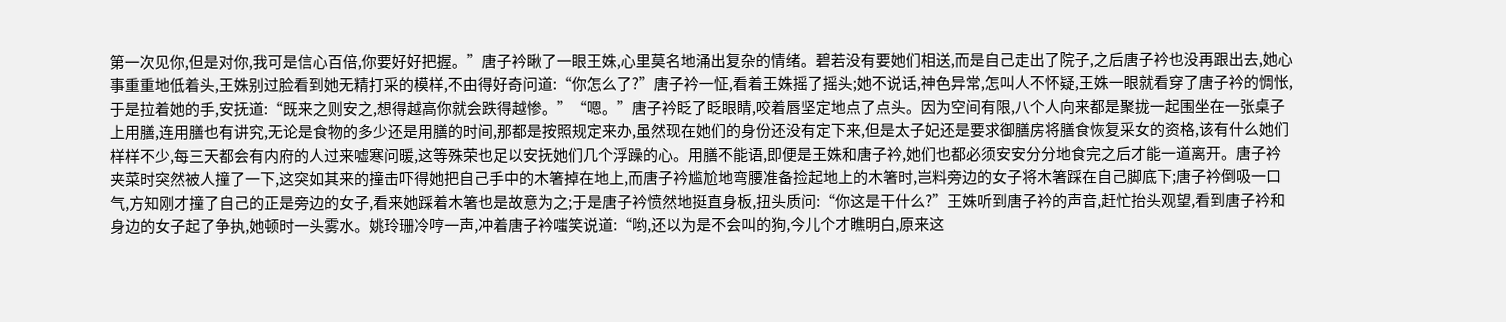第一次见你,但是对你,我可是信心百倍,你要好好把握。”唐子衿瞅了一眼王姝,心里莫名地涌出复杂的情绪。碧若没有要她们相送,而是自己走出了院子,之后唐子衿也没再跟出去,她心事重重地低着头,王姝别过脸看到她无精打采的模样,不由得好奇问道:“你怎么了?”唐子衿一怔,看着王姝摇了摇头;她不说话,神色异常,怎叫人不怀疑,王姝一眼就看穿了唐子衿的惆怅,于是拉着她的手,安抚道:“既来之则安之,想得越高你就会跌得越惨。”“嗯。”唐子衿眨了眨眼睛,咬着唇坚定地点了点头。因为空间有限,八个人向来都是聚拢一起围坐在一张桌子上用膳,连用膳也有讲究,无论是食物的多少还是用膳的时间,那都是按照规定来办,虽然现在她们的身份还没有定下来,但是太子妃还是要求御膳房将膳食恢复采女的资格,该有什么她们样样不少,每三天都会有内府的人过来嘘寒问暖,这等殊荣也足以安抚她们几个浮躁的心。用膳不能语,即便是王姝和唐子衿,她们也都必须安安分分地食完之后才能一道离开。唐子衿夹菜时突然被人撞了一下,这突如其来的撞击吓得她把自己手中的木箸掉在地上,而唐子衿尴尬地弯腰准备捡起地上的木箸时,岂料旁边的女子将木箸踩在自己脚底下;唐子衿倒吸一口气,方知刚才撞了自己的正是旁边的女子,看来她踩着木箸也是故意为之;于是唐子衿愤然地挺直身板,扭头质问:“你这是干什么?”王姝听到唐子衿的声音,赶忙抬头观望,看到唐子衿和身边的女子起了争执,她顿时一头雾水。姚玲珊冷哼一声,冲着唐子衿嗤笑说道:“哟,还以为是不会叫的狗,今儿个才瞧明白,原来这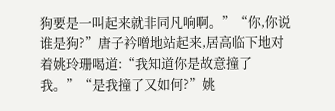狗要是一叫起来就非同凡响啊。”“你,你说谁是狗?”唐子衿噌地站起来,居高临下地对着姚玲珊喝道:“我知道你是故意撞了我。”“是我撞了又如何?”姚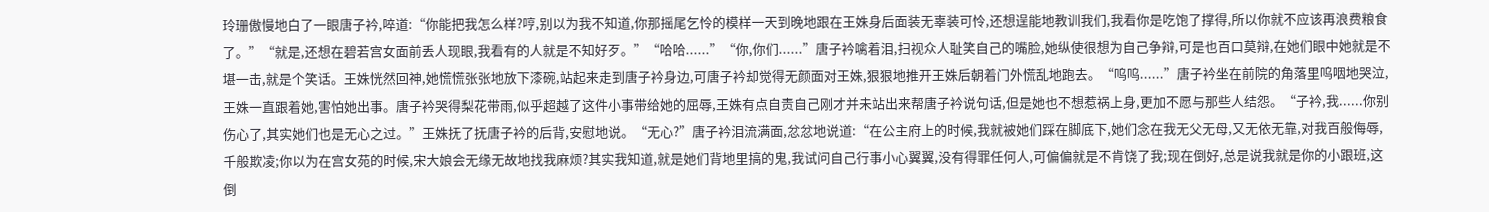玲珊傲慢地白了一眼唐子衿,啐道:“你能把我怎么样?哼,别以为我不知道,你那摇尾乞怜的模样一天到晚地跟在王姝身后面装无辜装可怜,还想逞能地教训我们,我看你是吃饱了撑得,所以你就不应该再浪费粮食了。”“就是,还想在碧若宫女面前丢人现眼,我看有的人就是不知好歹。”“哈哈......”“你,你们......”唐子衿噙着泪,扫视众人耻笑自己的嘴脸,她纵使很想为自己争辩,可是也百口莫辩,在她们眼中她就是不堪一击,就是个笑话。王姝恍然回神,她慌慌张张地放下漆碗,站起来走到唐子衿身边,可唐子衿却觉得无颜面对王姝,狠狠地推开王姝后朝着门外慌乱地跑去。“呜呜......”唐子衿坐在前院的角落里呜咽地哭泣,王姝一直跟着她,害怕她出事。唐子衿哭得梨花带雨,似乎超越了这件小事带给她的屈辱,王姝有点自责自己刚才并未站出来帮唐子衿说句话,但是她也不想惹祸上身,更加不愿与那些人结怨。“子衿,我......你别伤心了,其实她们也是无心之过。”王姝抚了抚唐子衿的后背,安慰地说。“无心?”唐子衿泪流满面,忿忿地说道:“在公主府上的时候,我就被她们踩在脚底下,她们念在我无父无母,又无依无靠,对我百般侮辱,千般欺凌;你以为在宫女苑的时候,宋大娘会无缘无故地找我麻烦?其实我知道,就是她们背地里搞的鬼,我试问自己行事小心翼翼,没有得罪任何人,可偏偏就是不肯饶了我;现在倒好,总是说我就是你的小跟班,这倒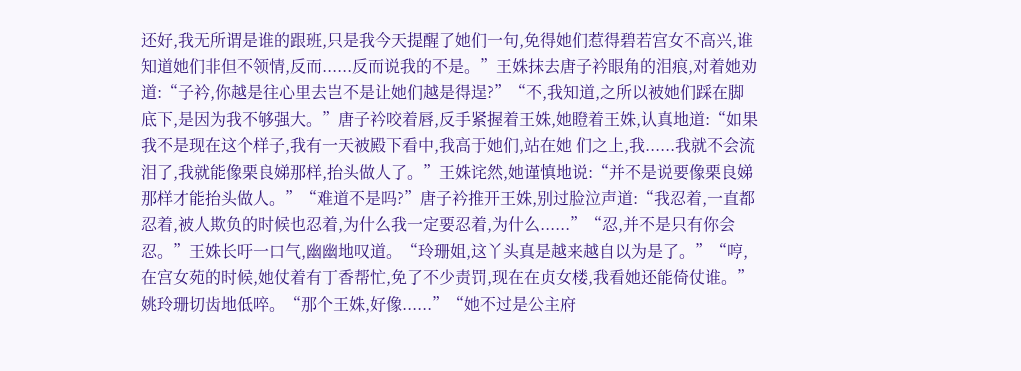还好,我无所谓是谁的跟班,只是我今天提醒了她们一句,免得她们惹得碧若宫女不高兴,谁知道她们非但不领情,反而......反而说我的不是。”王姝抹去唐子衿眼角的泪痕,对着她劝道:“子衿,你越是往心里去岂不是让她们越是得逞?”“不,我知道,之所以被她们踩在脚底下,是因为我不够强大。”唐子衿咬着唇,反手紧握着王姝,她瞪着王姝,认真地道:“如果我不是现在这个样子,我有一天被殿下看中,我高于她们,站在她 们之上,我......我就不会流泪了,我就能像栗良娣那样,抬头做人了。”王姝诧然,她谨慎地说:“并不是说要像栗良娣那样才能抬头做人。”“难道不是吗?”唐子衿推开王姝,别过脸泣声道:“我忍着,一直都忍着,被人欺负的时候也忍着,为什么我一定要忍着,为什么......”“忍,并不是只有你会忍。”王姝长吁一口气,幽幽地叹道。“玲珊姐,这丫头真是越来越自以为是了。”“哼,在宫女苑的时候,她仗着有丁香帮忙,免了不少责罚,现在在贞女楼,我看她还能倚仗谁。”姚玲珊切齿地低啐。“那个王姝,好像......”“她不过是公主府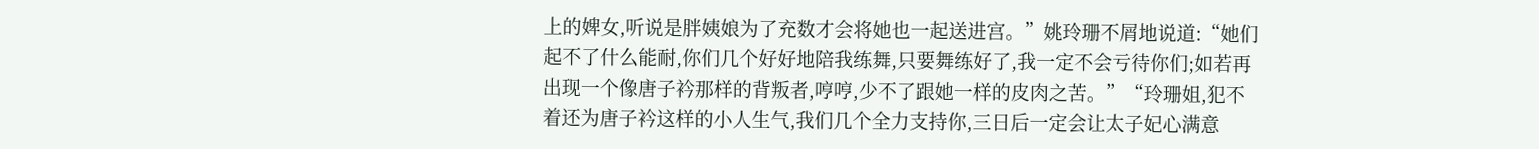上的婢女,听说是胖姨娘为了充数才会将她也一起送进宫。”姚玲珊不屑地说道:“她们起不了什么能耐,你们几个好好地陪我练舞,只要舞练好了,我一定不会亏待你们;如若再出现一个像唐子衿那样的背叛者,哼哼,少不了跟她一样的皮肉之苦。”“玲珊姐,犯不着还为唐子衿这样的小人生气,我们几个全力支持你,三日后一定会让太子妃心满意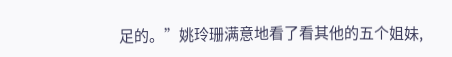足的。”姚玲珊满意地看了看其他的五个姐妹,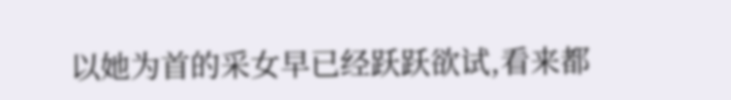以她为首的采女早已经跃跃欲试,看来都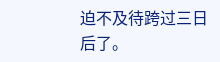迫不及待跨过三日后了。